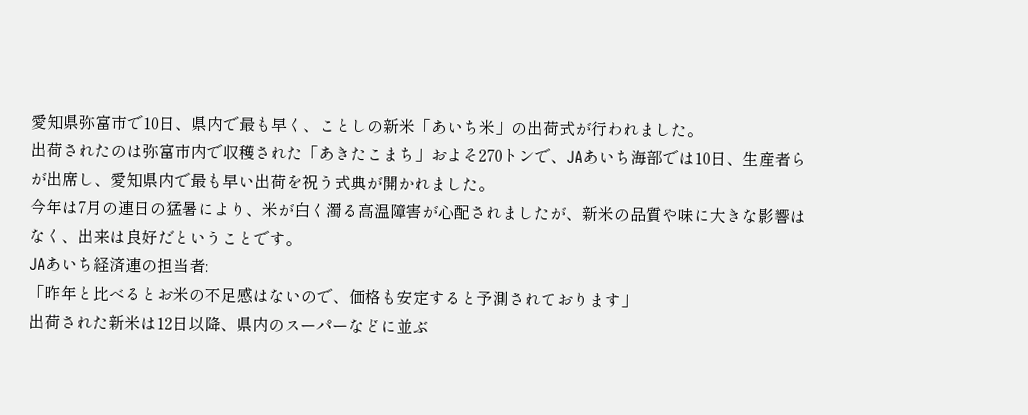愛知県弥富市で10日、県内で最も早く、ことしの新米「あいち米」の出荷式が行われました。
出荷されたのは弥富市内で収穫された「あきたこまち」およそ270トンで、JAあいち海部では10日、生産者らが出席し、愛知県内で最も早い出荷を祝う式典が開かれました。
今年は7月の連日の猛暑により、米が白く濁る高温障害が心配されましたが、新米の品質や味に大きな影響はなく、出来は良好だということです。
JAあいち経済連の担当者:
「昨年と比べるとお米の不足感はないので、価格も安定すると予測されております」
出荷された新米は12日以降、県内のスーパーなどに並ぶ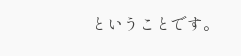ということです。